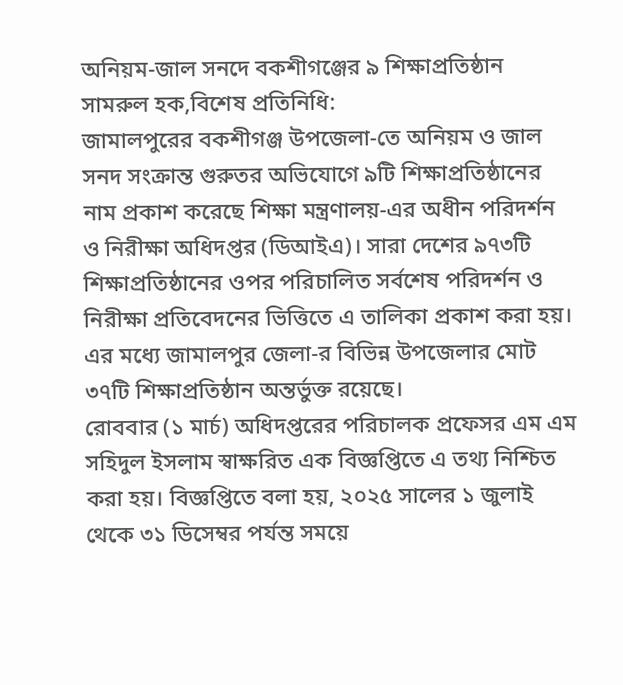অনিয়ম-জাল সনদে বকশীগঞ্জের ৯ শিক্ষাপ্রতিষ্ঠান
সামরুল হক,বিশেষ প্রতিনিধি:
জামালপুরের বকশীগঞ্জ উপজেলা-তে অনিয়ম ও জাল সনদ সংক্রান্ত গুরুতর অভিযোগে ৯টি শিক্ষাপ্রতিষ্ঠানের নাম প্রকাশ করেছে শিক্ষা মন্ত্রণালয়-এর অধীন পরিদর্শন ও নিরীক্ষা অধিদপ্তর (ডিআইএ)। সারা দেশের ৯৭৩টি শিক্ষাপ্রতিষ্ঠানের ওপর পরিচালিত সর্বশেষ পরিদর্শন ও নিরীক্ষা প্রতিবেদনের ভিত্তিতে এ তালিকা প্রকাশ করা হয়। এর মধ্যে জামালপুর জেলা-র বিভিন্ন উপজেলার মোট ৩৭টি শিক্ষাপ্রতিষ্ঠান অন্তর্ভুক্ত রয়েছে।
রোববার (১ মার্চ) অধিদপ্তরের পরিচালক প্রফেসর এম এম সহিদুল ইসলাম স্বাক্ষরিত এক বিজ্ঞপ্তিতে এ তথ্য নিশ্চিত করা হয়। বিজ্ঞপ্তিতে বলা হয়, ২০২৫ সালের ১ জুলাই থেকে ৩১ ডিসেম্বর পর্যন্ত সময়ে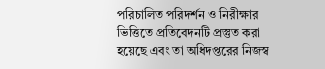পরিচালিত পরিদর্শন ও নিরীক্ষার ভিত্তিতে প্রতিবেদনটি প্রস্তুত করা হয়েছে এবং তা অধিদপ্তরের নিজস্ব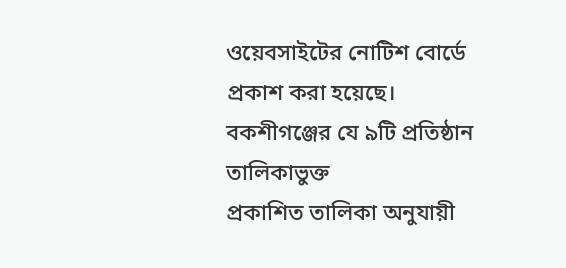ওয়েবসাইটের নোটিশ বোর্ডে প্রকাশ করা হয়েছে।
বকশীগঞ্জের যে ৯টি প্রতিষ্ঠান তালিকাভুক্ত
প্রকাশিত তালিকা অনুযায়ী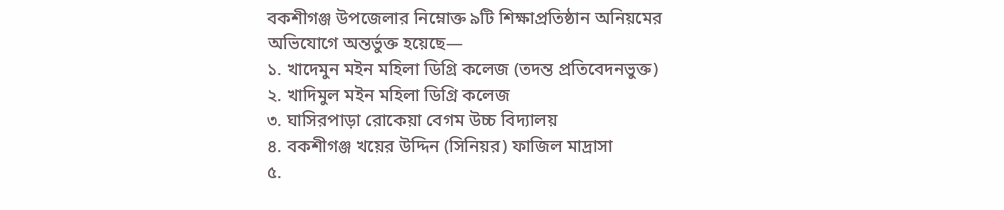বকশীগঞ্জ উপজেলার নিম্নোক্ত ৯টি শিক্ষাপ্রতিষ্ঠান অনিয়মের অভিযোগে অন্তর্ভুক্ত হয়েছে—
১. খাদেমুন মইন মহিলা ডিগ্রি কলেজ (তদন্ত প্রতিবেদনভুক্ত)
২. খাদিমুল মইন মহিলা ডিগ্রি কলেজ
৩. ঘাসিরপাড়া রোকেয়া বেগম উচ্চ বিদ্যালয়
৪. বকশীগঞ্জ খয়ের উদ্দিন (সিনিয়র) ফাজিল মাদ্রাসা
৫.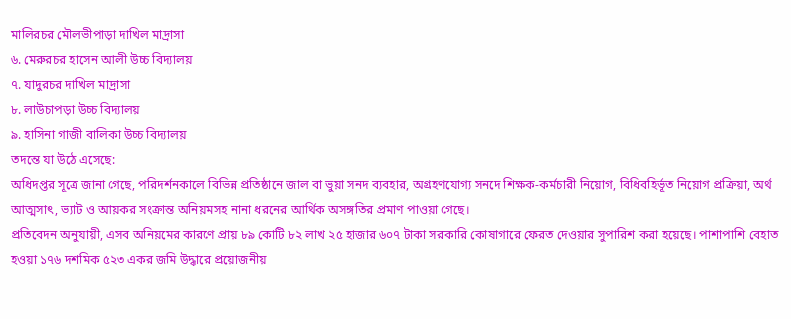মালিরচর মৌলভীপাড়া দাখিল মাদ্রাসা
৬. মেরুরচর হাসেন আলী উচ্চ বিদ্যালয়
৭. যাদুরচর দাখিল মাদ্রাসা
৮. লাউচাপড়া উচ্চ বিদ্যালয়
৯. হাসিনা গাজী বালিকা উচ্চ বিদ্যালয়
তদন্তে যা উঠে এসেছে:
অধিদপ্তর সূত্রে জানা গেছে, পরিদর্শনকালে বিভিন্ন প্রতিষ্ঠানে জাল বা ভুয়া সনদ ব্যবহার, অগ্রহণযোগ্য সনদে শিক্ষক-কর্মচারী নিয়োগ, বিধিবহির্ভূত নিয়োগ প্রক্রিয়া, অর্থ আত্মসাৎ, ভ্যাট ও আয়কর সংক্রান্ত অনিয়মসহ নানা ধরনের আর্থিক অসঙ্গতির প্রমাণ পাওয়া গেছে।
প্রতিবেদন অনুযায়ী, এসব অনিয়মের কারণে প্রায় ৮৯ কোটি ৮২ লাখ ২৫ হাজার ৬০৭ টাকা সরকারি কোষাগারে ফেরত দেওয়ার সুপারিশ করা হয়েছে। পাশাপাশি বেহাত হওয়া ১৭৬ দশমিক ৫২৩ একর জমি উদ্ধারে প্রয়োজনীয়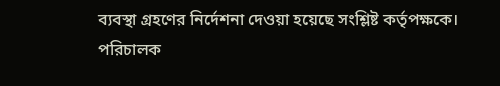ব্যবস্থা গ্রহণের নির্দেশনা দেওয়া হয়েছে সংশ্লিষ্ট কর্তৃপক্ষকে।
পরিচালক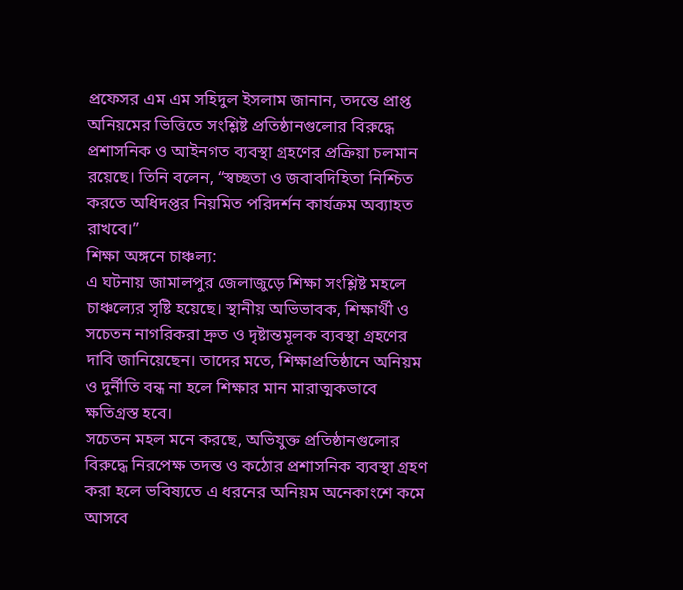প্রফেসর এম এম সহিদুল ইসলাম জানান, তদন্তে প্রাপ্ত অনিয়মের ভিত্তিতে সংশ্লিষ্ট প্রতিষ্ঠানগুলোর বিরুদ্ধে প্রশাসনিক ও আইনগত ব্যবস্থা গ্রহণের প্রক্রিয়া চলমান রয়েছে। তিনি বলেন, “স্বচ্ছতা ও জবাবদিহিতা নিশ্চিত করতে অধিদপ্তর নিয়মিত পরিদর্শন কার্যক্রম অব্যাহত রাখবে।”
শিক্ষা অঙ্গনে চাঞ্চল্য:
এ ঘটনায় জামালপুর জেলাজুড়ে শিক্ষা সংশ্লিষ্ট মহলে চাঞ্চল্যের সৃষ্টি হয়েছে। স্থানীয় অভিভাবক, শিক্ষার্থী ও সচেতন নাগরিকরা দ্রুত ও দৃষ্টান্তমূলক ব্যবস্থা গ্রহণের দাবি জানিয়েছেন। তাদের মতে, শিক্ষাপ্রতিষ্ঠানে অনিয়ম ও দুর্নীতি বন্ধ না হলে শিক্ষার মান মারাত্মকভাবে ক্ষতিগ্রস্ত হবে।
সচেতন মহল মনে করছে, অভিযুক্ত প্রতিষ্ঠানগুলোর বিরুদ্ধে নিরপেক্ষ তদন্ত ও কঠোর প্রশাসনিক ব্যবস্থা গ্রহণ করা হলে ভবিষ্যতে এ ধরনের অনিয়ম অনেকাংশে কমে আসবে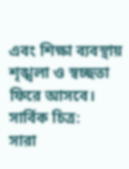এবং শিক্ষা ব্যবস্থায় শৃঙ্খলা ও স্বচ্ছতা ফিরে আসবে।
সার্বিক চিত্র:
সারা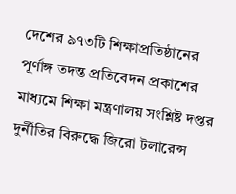দেশের ৯৭৩টি শিক্ষাপ্রতিষ্ঠানের পূর্ণাঙ্গ তদন্ত প্রতিবেদন প্রকাশের মাধ্যমে শিক্ষা মন্ত্রণালয় সংশ্লিষ্ট দপ্তর দুর্নীতির বিরুদ্ধে জিরো টলারেন্স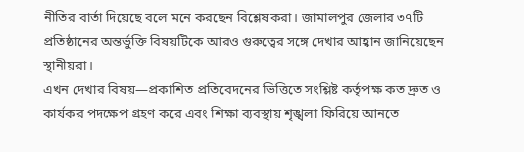নীতির বার্তা দিয়েছে বলে মনে করছেন বিশ্লেষকরা। জামালপুর জেলার ৩৭টি প্রতিষ্ঠানের অন্তর্ভুক্তি বিষয়টিকে আরও গুরুত্বের সঙ্গে দেখার আহ্বান জানিয়েছেন স্থানীয়রা।
এখন দেখার বিষয়—প্রকাশিত প্রতিবেদনের ভিত্তিতে সংশ্লিষ্ট কর্তৃপক্ষ কত দ্রুত ও কার্যকর পদক্ষেপ গ্রহণ করে এবং শিক্ষা ব্যবস্থায় শৃঙ্খলা ফিরিয়ে আনতে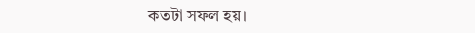কতটা সফল হয়।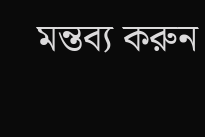মন্তব্য করুন